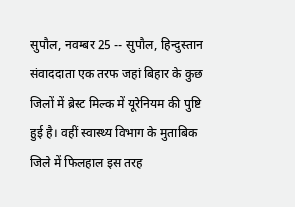सुपौल, नवम्बर 25 -- सुपौल, हिन्दुस्तान संवाददाता एक तरफ जहां बिहार के कुछ जिलों में ब्रेस्ट मिल्क में यूरेनियम की पुष्टि हुई है। वहीं स्वास्थ्य विभाग के मुताबिक जिले में फिलहाल इस तरह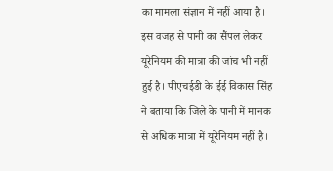का मामला संज्ञान में नहीं आया है। इस वजह से पानी का सैंपल लेकर यूरेनियम की मात्रा की जांच भी नहीं हुई है। पीएचईडी के ईई विकास सिंह ने बताया कि जिले के पानी में मानक से अधिक मात्रा में यूरेनियम नहीं है।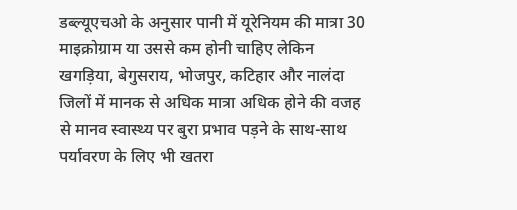डब्ल्यूएचओ के अनुसार पानी में यूरेनियम की मात्रा 30 माइक्रोग्राम या उससे कम होनी चाहिए लेकिन खगड़िया, बेगुसराय, भोजपुर, कटिहार और नालंदा जिलों में मानक से अधिक मात्रा अधिक होने की वजह से मानव स्वास्थ्य पर बुरा प्रभाव पड़ने के साथ-साथ पर्यावरण के लिए भी खतरा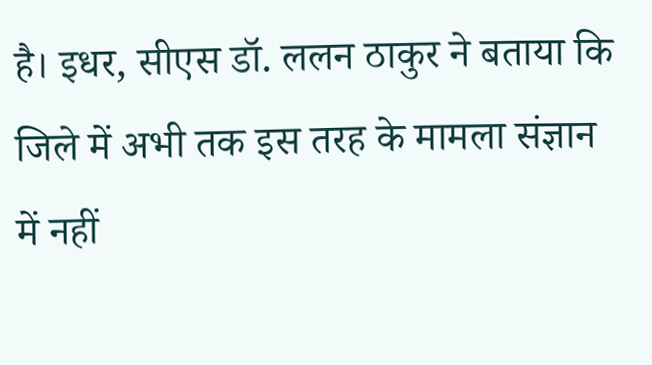है। इधर, सीएस डॉ. ललन ठाकुर ने बताया कि जिले में अभी तक इस तरह के मामला संज्ञान में नहीं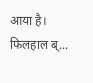आया है। फिलहाल ब्...